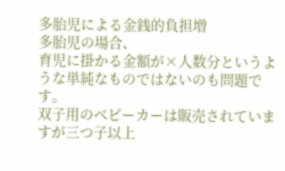多胎児による金銭的負担増
多胎児の場合、
育児に掛かる金額が×人数分というような単純なものではないのも問題です。
双子用のベビーカーは販売されていますが三つ子以上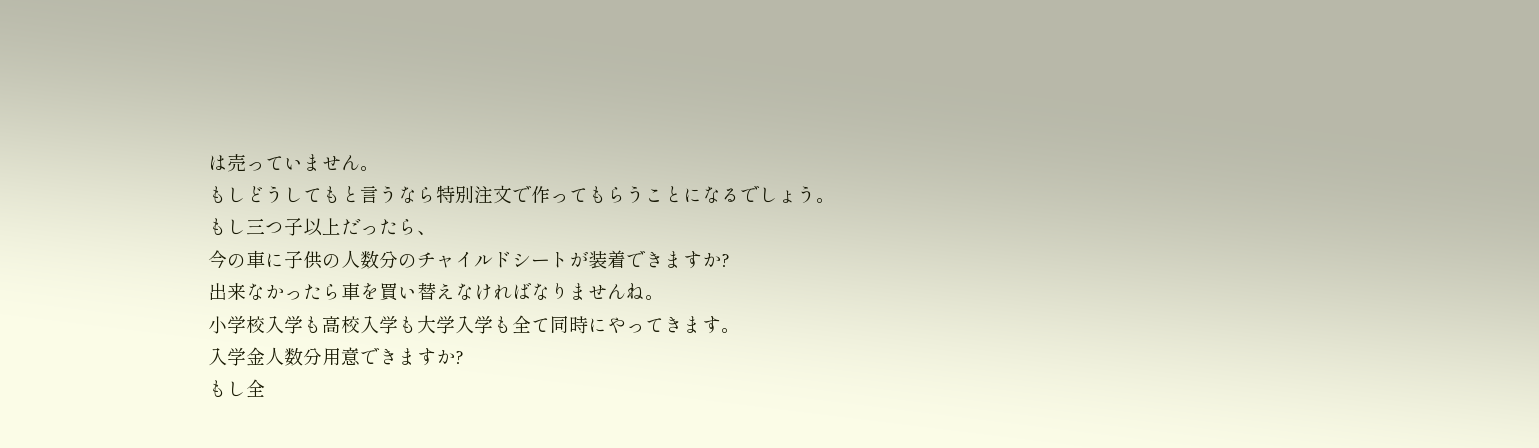は売っていません。
もしどうしてもと言うなら特別注文で作ってもらうことになるでしょう。
もし三つ子以上だったら、
今の車に子供の人数分のチャイルドシートが装着できますか?
出来なかったら車を買い替えなければなりませんね。
小学校入学も高校入学も大学入学も全て同時にやってきます。
入学金人数分用意できますか?
もし全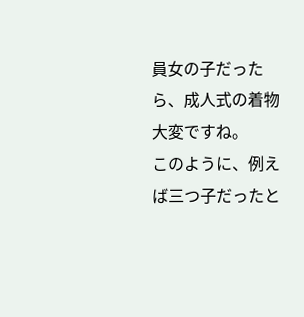員女の子だったら、成人式の着物大変ですね。
このように、例えば三つ子だったと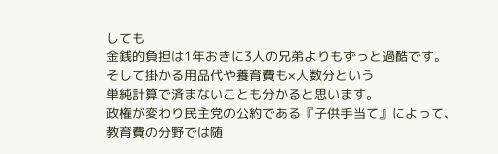しても
金銭的負担は1年おきに3人の兄弟よりもずっと過酷です。
そして掛かる用品代や養育費も×人数分という
単純計算で済まないことも分かると思います。
政権が変わり民主党の公約である『子供手当て』によって、
教育費の分野では随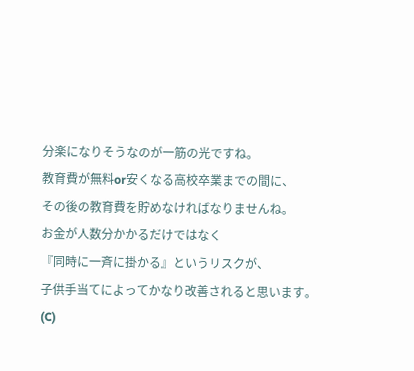分楽になりそうなのが一筋の光ですね。
教育費が無料or安くなる高校卒業までの間に、
その後の教育費を貯めなければなりませんね。
お金が人数分かかるだけではなく
『同時に一斉に掛かる』というリスクが、
子供手当てによってかなり改善されると思います。
(C)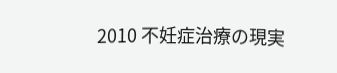2010 不妊症治療の現実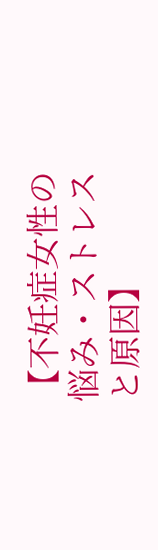【不妊症女性の悩み・ストレスと原因】